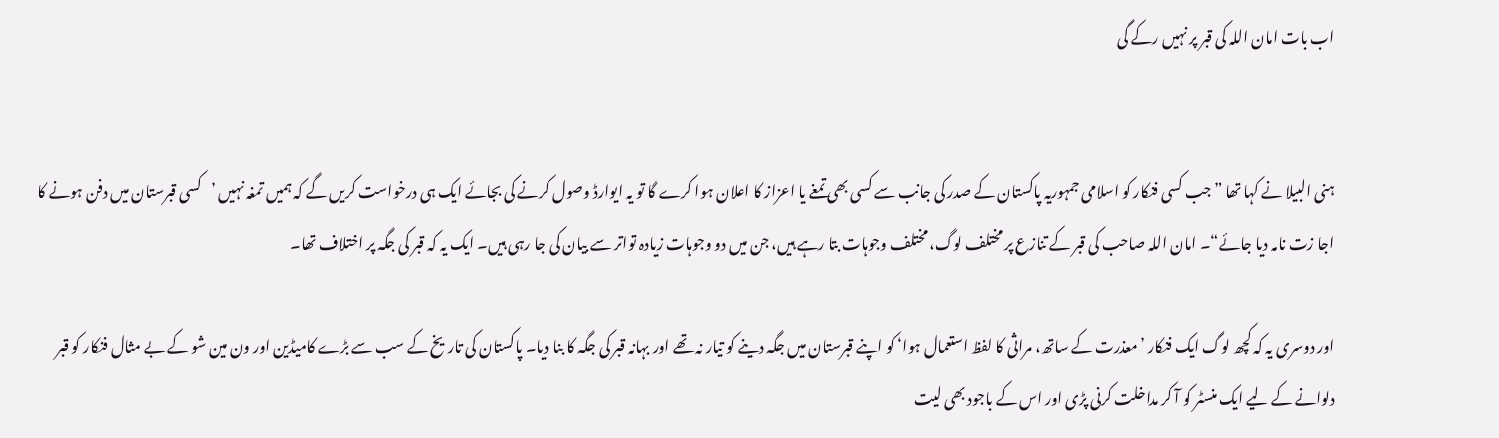اب بات امان اللہ کی قبر پر نہیں رکے گی


ہنی البیلا نے کہا تھا ”جب کسی فنکار کو اسلامی جمہوریہ پاکستان کے صدر کی جانب سے کسی بھی تمغے یا اعزاز کا اعلان ہوا کرے گا تو یہ ایوارڈ وصول کرنے کی بجائے ایک ہی درخواست کریں گے کہ ہمیں تمغہ نہیں ’کسی قبرستان میں دفن ہونے کا اجا زت نامہ دیا جائے“۔ امان اللہ صاحب کی قبر کے تنازع پر مختلف لوگ، مختلف وجوہات بتا رہے ہیں، جن میں دو وجوہات زیادہ تواتر سے بیان کی جا رہی ہیں۔ ایک یہ کہ قبر کی جگہ پر اختلاف تھا۔

اور دوسری یہ کہ کچھ لوگ ایک فنکار ’معذرت کے ساتھ، مراثی کا لفظ استعمال ہوا‘ کو اپنے قبرستان میں جگہ دینے کو تیار نہ تھے اور بہانہ قبر کی جگہ کا بنا دیا۔ پاکستان کی تاریخ کے سب سے بڑے کامیڈین اور ون مین شو کے بے مثال فنکار کو قبر دلوانے کے لیے ایک منسٹر کو آ کر مداخلت کرنی پڑی اور اس کے باجود بھی لیت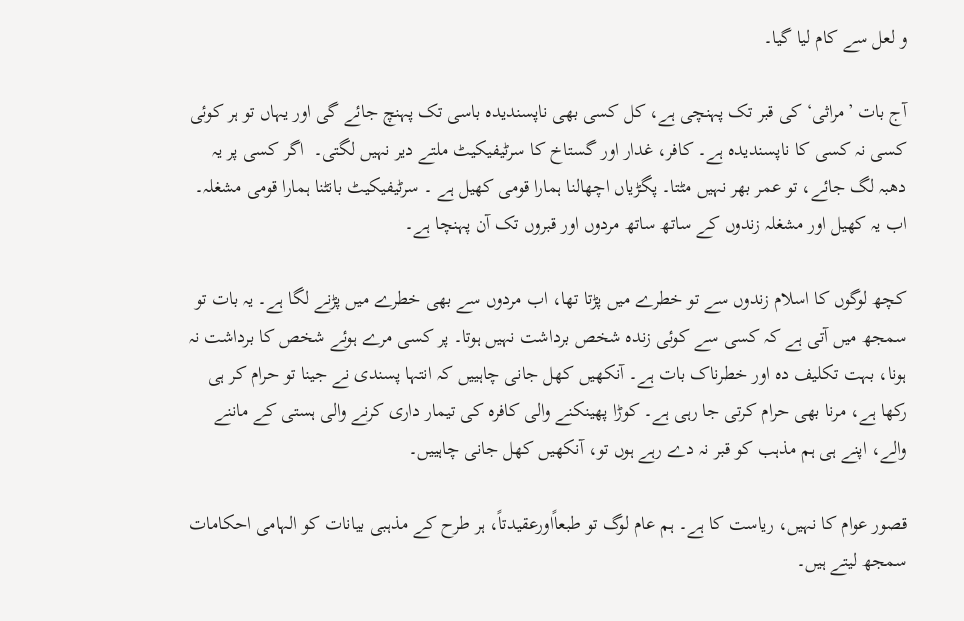و لعل سے کام لیا گیا۔

آج بات ’مراثی‘ کی قبر تک پہنچی ہے، کل کسی بھی ناپسندیدہ باسی تک پہنچ جائے گی اور یہاں تو ہر کوئی کسی نہ کسی کا ناپسندیدہ ہے۔ کافر، غدار اور گستاخ کا سرٹیفیکیٹ ملتے دیر نہیں لگتی۔  اگر کسی پر یہ دھبہ لگ جائے، تو عمر بھر نہیں مٹتا۔ پگڑیاں اچھالنا ہمارا قومی کھیل ہے ۔ سرٹیفیکیٹ بانٹنا ہمارا قومی مشغلہ۔ اب یہ کھیل اور مشغلہ زندوں کے ساتھ ساتھ مردوں اور قبروں تک آن پہنچا ہے۔

کچھ لوگوں کا اسلام زندوں سے تو خطرے میں پڑتا تھا، اب مردوں سے بھی خطرے میں پڑنے لگا ہے۔ یہ بات تو سمجھ میں آتی ہے کہ کسی سے کوئی زندہ شخص برداشت نہیں ہوتا۔ پر کسی مرے ہوئے شخص کا برداشت نہ ہونا، بہت تکلیف دہ اور خطرناک بات ہے۔ آنکھیں کھل جانی چاہییں کہ انتہا پسندی نے جینا تو حرام کر ہی رکھا ہے، مرنا بھی حرام کرتی جا رہی ہے۔ کوڑا پھینکنے والی کافرہ کی تیمار داری کرنے والی ہستی کے ماننے والے، اپنے ہی ہم مذہب کو قبر نہ دے رہے ہوں تو، آنکھیں کھل جانی چاہییں۔

قصور عوام کا نہیں، ریاست کا ہے۔ ہم عام لوگ تو طبعاًاورعقیدتاً، ہر طرح کے مذہبی بیانات کو الہامی احکامات سمجھ لیتے ہیں۔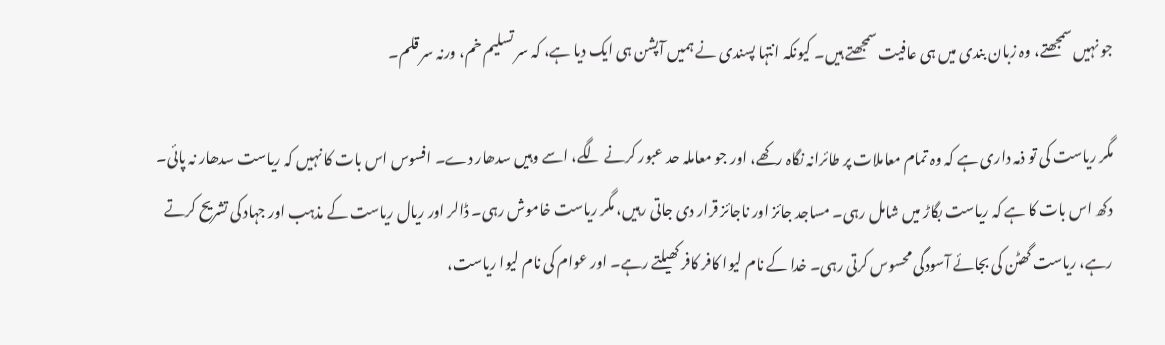جو نہیں سمجھتے، وہ زبان بندی میں ہی عافیت سمجھتے ہیں۔ کیونکہ انتہا پسندی نے ہمیں آپشن ہی ایک دیا ہے، کہ سر تسلیم خم، ورنہ سر قلم۔

مگر ریاست کی تو ذمہ داری ہے کہ وہ تمام معاملات پر طائرانہ نگاہ رکھے، اور جو معاملہ حد عبور کرنے لگے، اسے وہیں سدھار دے۔ افسوس اس بات کا نہیں کہ ریاست سدھار نہ پائی۔ دکھ اس بات کا ہے کہ ریاست بگاڑ میں شامل رہی۔ مساجد جائز اور ناجائز قرار دی جاتی رہیں، مگر ریاست خاموش رہی۔ ڈالر اور ریال ریاست کے مذہب اور جہاد کی تشریح کرتے رہے، ریاست گھٹن کی بجائے آسودگی محسوس کرتی رہی۔ خدا کے نام لیوا کافر کافر کھیلتے رہے۔ اور عوام کی نام لیوا ریاست،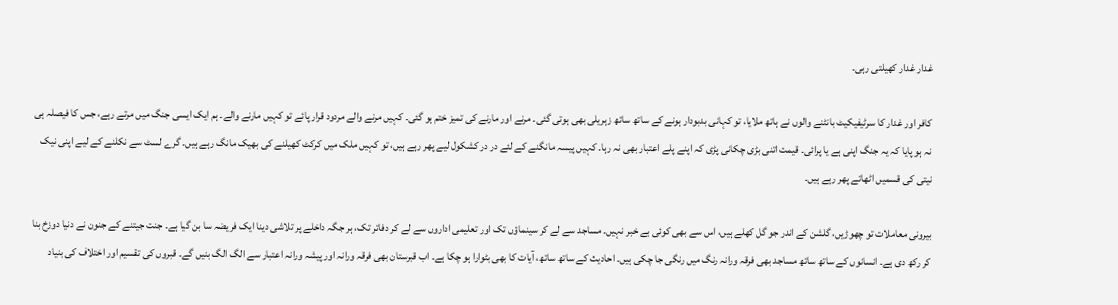غدار غدار کھیلتی رہی۔

کافر اور غدار کا سرٹیفیکیٹ بانٹنے والوں نے ہاتھ ملایا، تو کہانی بدبودار ہونے کے ساتھ ساتھ زہریلی بھی ہوتی گئی۔ مرنے اور مارنے کی تمیز ختم ہو گئی۔ کہیں مرنے والے مردود قرار پائے تو کہیں مارنے والے۔ ہم ایک ایسی جنگ میں مرتے رہے، جس کا فیصلہ ہی نہ ہو پایا کہ یہ جنگ اپنی ہے یا پرائی۔ قیمت اتنی بڑی چکانی پڑی کہ اپنے پلے اعتبار بھی نہ رہا۔ کہیں پیسہ مانگنے کے لئے در در کشکول لیے پھر رہے ہیں، تو کہیں ملک میں کرکٹ کھیلنے کی بھیک مانگ رہے ہیں۔ گرے لسٹ سے نکلنے کے لیے اپنی نیک نیتی کی قسمیں اٹھاتے پھر رہے ہیں۔

بیرونی معاملات تو چھوڑیں، گلشن کے اندر جو گل کھلے ہیں، اس سے بھی کوئی بے خبر نہیں۔ مساجد سے لے کر سینماؤں تک اور تعلیمی اداروں سے لے کر دفاتر تک، ہر جگہ داخلے پر تلاشی دینا ایک فریضہ سا بن گیا ہے۔ جنت جیتنے کے جنون نے دنیا دوزخ بنا کر رکھ دی ہے۔ انسانوں کے ساتھ ساتھ مساجد بھی فرقہ ورانہ رنگ میں رنگی جا چکی ہیں۔ احادیث کے ساتھ ساتھ، آیات کا بھی بٹوارا ہو چکا ہے۔ اب قبرستان بھی فرقہ ورانہ اور پیشہ ورانہ اعتبار سے الگ الگ بنیں گے۔ قبروں کی تقسیم اور اختلاف کی بنیاد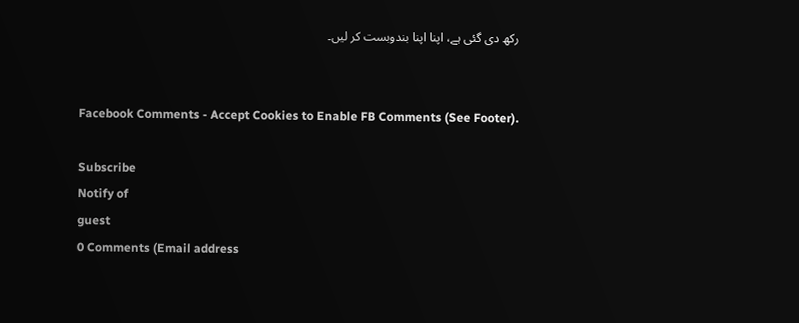رکھ دی گئی ہے، اپنا اپنا بندوبست کر لیں۔


Facebook Comments - Accept Cookies to Enable FB Comments (See Footer).

Subscribe
Notify of
guest
0 Comments (Email address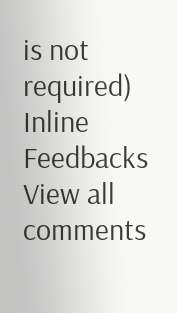is not required)
Inline Feedbacks
View all comments